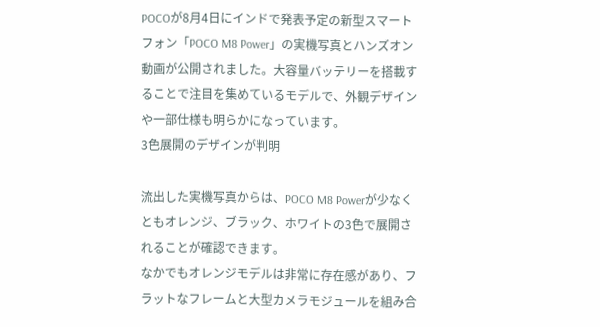POCOが8月4日にインドで発表予定の新型スマートフォン「POCO M8 Power」の実機写真とハンズオン動画が公開されました。大容量バッテリーを搭載することで注目を集めているモデルで、外観デザインや一部仕様も明らかになっています。
3色展開のデザインが判明

流出した実機写真からは、POCO M8 Powerが少なくともオレンジ、ブラック、ホワイトの3色で展開されることが確認できます。
なかでもオレンジモデルは非常に存在感があり、フラットなフレームと大型カメラモジュールを組み合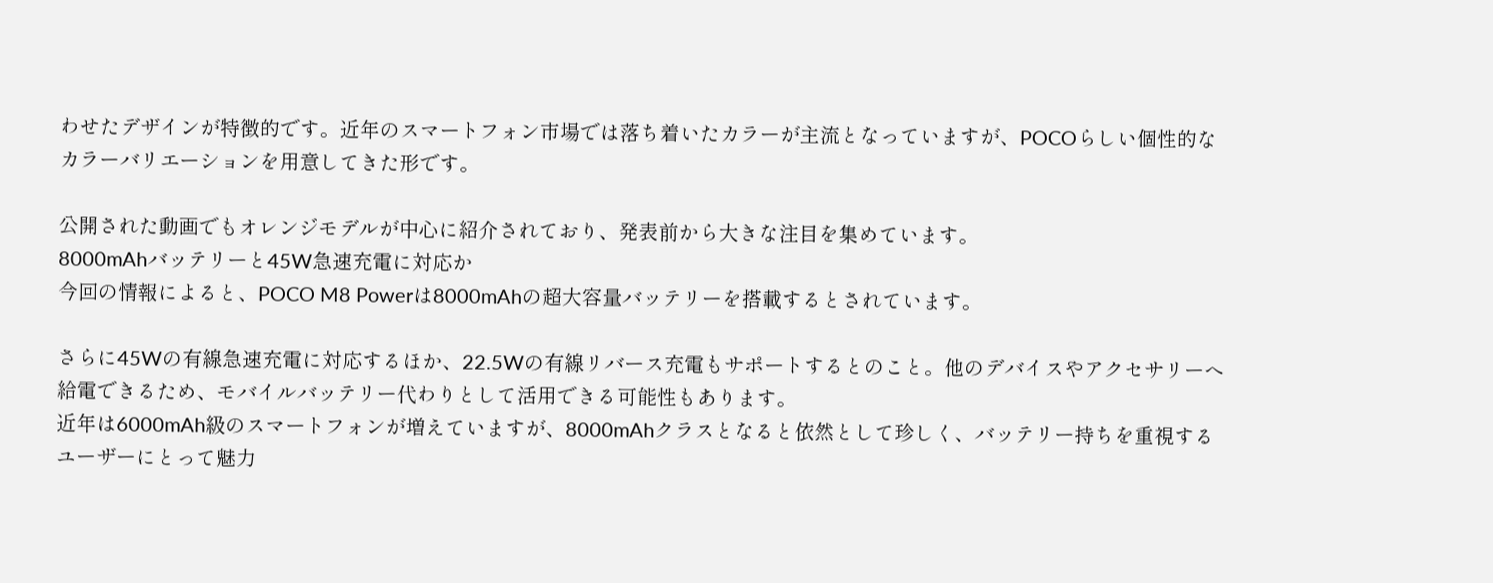わせたデザインが特徴的です。近年のスマートフォン市場では落ち着いたカラーが主流となっていますが、POCOらしい個性的なカラーバリエーションを用意してきた形です。

公開された動画でもオレンジモデルが中心に紹介されており、発表前から大きな注目を集めています。
8000mAhバッテリーと45W急速充電に対応か
今回の情報によると、POCO M8 Powerは8000mAhの超大容量バッテリーを搭載するとされています。

さらに45Wの有線急速充電に対応するほか、22.5Wの有線リバース充電もサポートするとのこと。他のデバイスやアクセサリーへ給電できるため、モバイルバッテリー代わりとして活用できる可能性もあります。
近年は6000mAh級のスマートフォンが増えていますが、8000mAhクラスとなると依然として珍しく、バッテリー持ちを重視するユーザーにとって魅力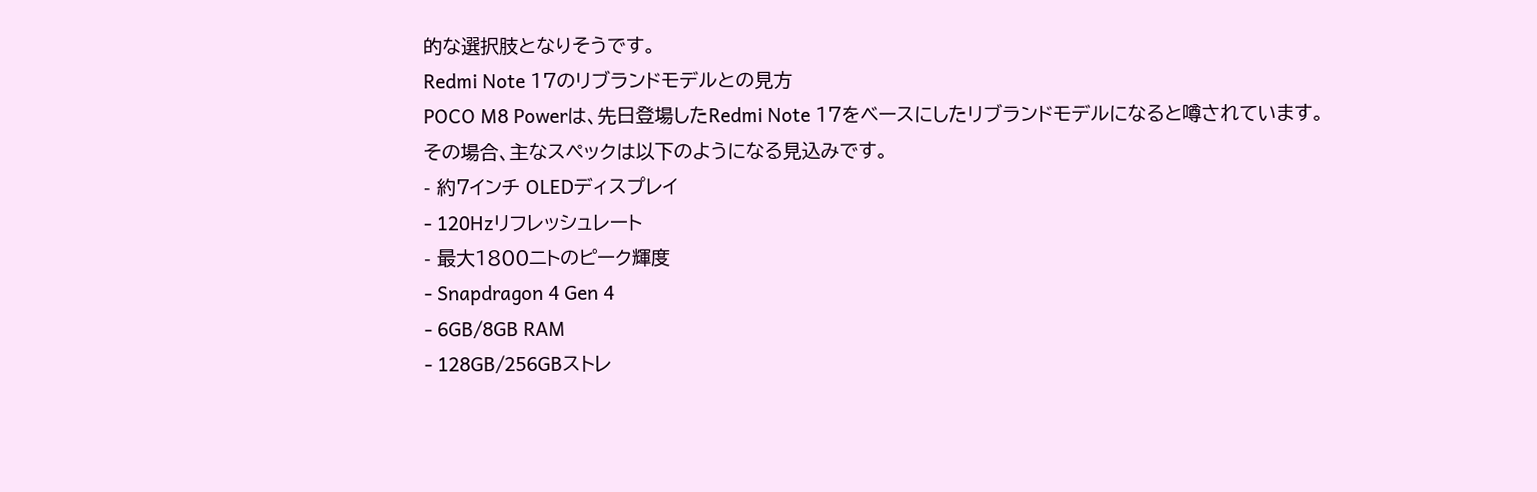的な選択肢となりそうです。
Redmi Note 17のリブランドモデルとの見方
POCO M8 Powerは、先日登場したRedmi Note 17をベースにしたリブランドモデルになると噂されています。
その場合、主なスペックは以下のようになる見込みです。
- 約7インチ OLEDディスプレイ
- 120Hzリフレッシュレート
- 最大1800ニトのピーク輝度
- Snapdragon 4 Gen 4
- 6GB/8GB RAM
- 128GB/256GBストレ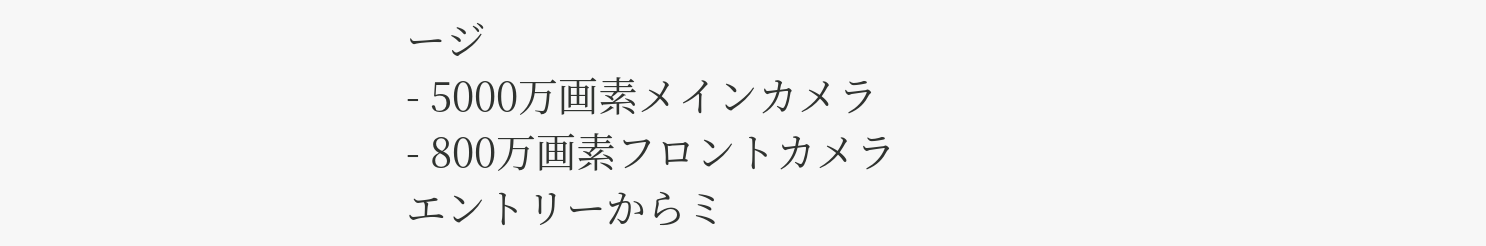ージ
- 5000万画素メインカメラ
- 800万画素フロントカメラ
エントリーからミ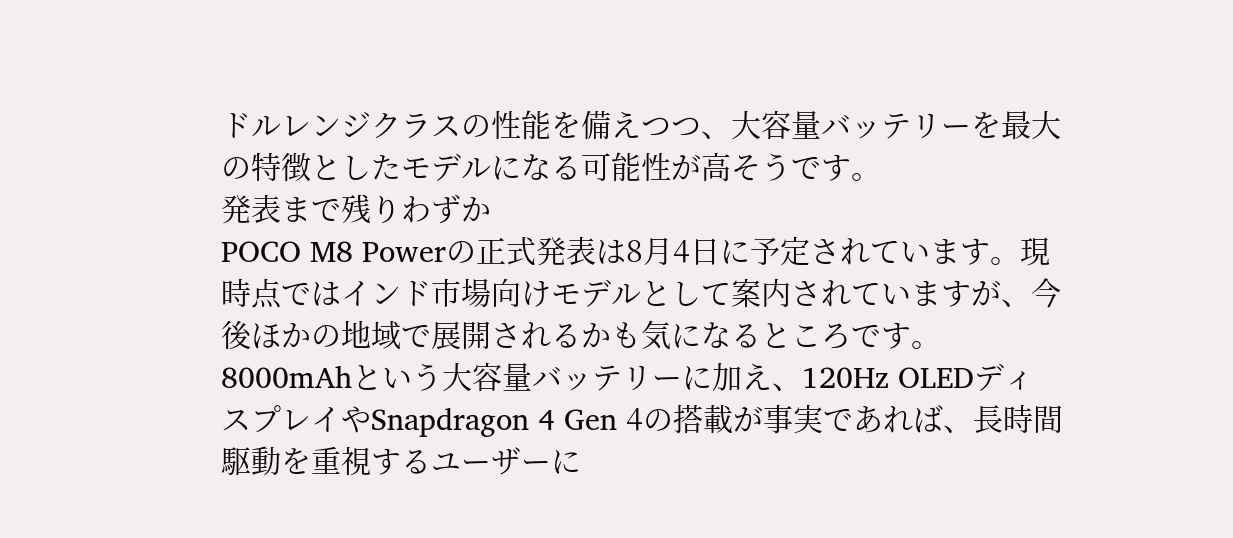ドルレンジクラスの性能を備えつつ、大容量バッテリーを最大の特徴としたモデルになる可能性が高そうです。
発表まで残りわずか
POCO M8 Powerの正式発表は8月4日に予定されています。現時点ではインド市場向けモデルとして案内されていますが、今後ほかの地域で展開されるかも気になるところです。
8000mAhという大容量バッテリーに加え、120Hz OLEDディスプレイやSnapdragon 4 Gen 4の搭載が事実であれば、長時間駆動を重視するユーザーに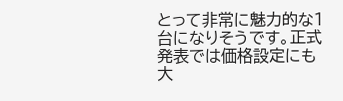とって非常に魅力的な1台になりそうです。正式発表では価格設定にも大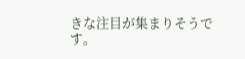きな注目が集まりそうです。